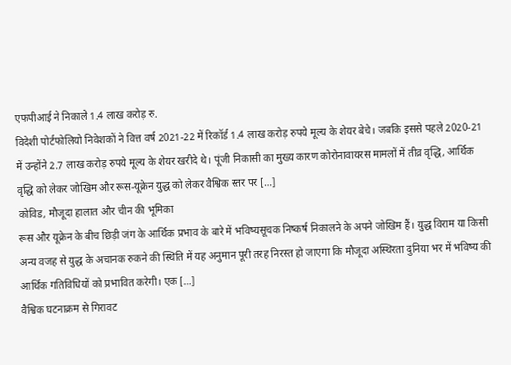एफपीआई ने निकाले 1.4 लाख करोड़ रु.
विदेशी पोर्टफोलियो निवेशकों ने वित्त वर्ष 2021-22 में रिकॉर्ड 1.4 लाख करोड़ रुपये मूल्य के शेयर बेचे। जबकि इससे पहले 2020-21 में उन्होंने 2.7 लाख करोड़ रुपये मूल्य के शेयर खरीदे थे। पूंजी निकासी का मुख्य कारण कोरोनावायरस मामलों में तीव्र वृद्धि, आर्थिक वृद्धि को लेकर जोखिम और रूस-यूक्रेन युद्ध को लेकर वैश्विक स्तर पर […]
कोविड, मौजूदा हालात और चीन की भूमिका
रूस और यूक्रेन के बीच छिड़ी जंग के आर्थिक प्रभाव के बारे में भविष्यसूचक निष्कर्ष निकालने के अपने जोखिम हैं। युद्ध विराम या किसी अन्य वजह से युद्ध के अचानक रुकने की स्थिति में यह अनुमान पूरी तरह निरस्त हो जाएगा कि मौजूदा अस्थिरता दुनिया भर में भविष्य की आर्थिक गतिविधियों को प्रभावित करेगी। एक […]
वैश्विक घटनाक्रम से गिरावट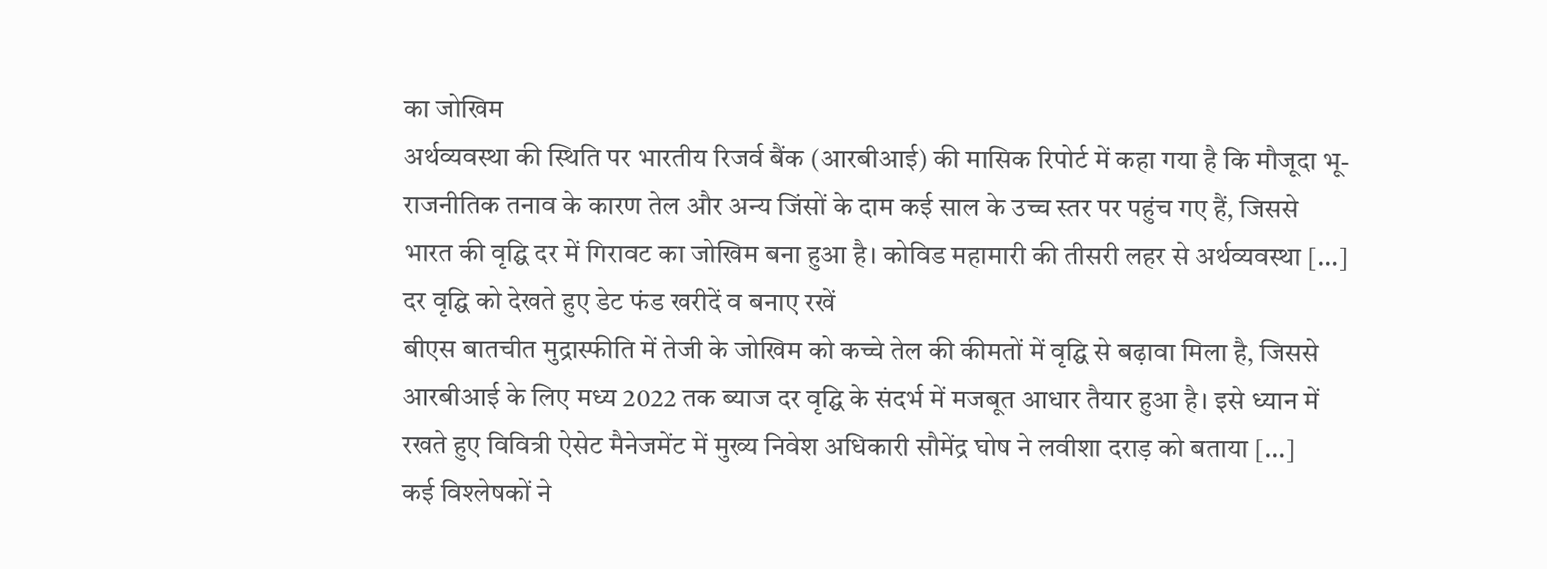का जोखिम
अर्थव्यवस्था की स्थिति पर भारतीय रिजर्व बैंक (आरबीआई) की मासिक रिपोर्ट में कहा गया है कि मौजूदा भू-राजनीतिक तनाव के कारण तेल और अन्य जिंसों के दाम कई साल के उच्च स्तर पर पहुंच गए हैं, जिससे भारत की वृद्घि दर में गिरावट का जोखिम बना हुआ है। कोविड महामारी की तीसरी लहर से अर्थव्यवस्था […]
दर वृद्घि को देखते हुए डेट फंड खरीदें व बनाए रखें
बीएस बातचीत मुद्रास्फीति में तेजी के जोखिम को कच्चे तेल की कीमतों में वृद्घि से बढ़ावा मिला है, जिससे आरबीआई के लिए मध्य 2022 तक ब्याज दर वृद्घि के संदर्भ में मजबूत आधार तैयार हुआ है। इसे ध्यान में रखते हुए विवित्री ऐसेट मैनेजमेंट में मुख्य निवेश अधिकारी सौमेंद्र घोष ने लवीशा दराड़ को बताया […]
कई विश्लेषकों ने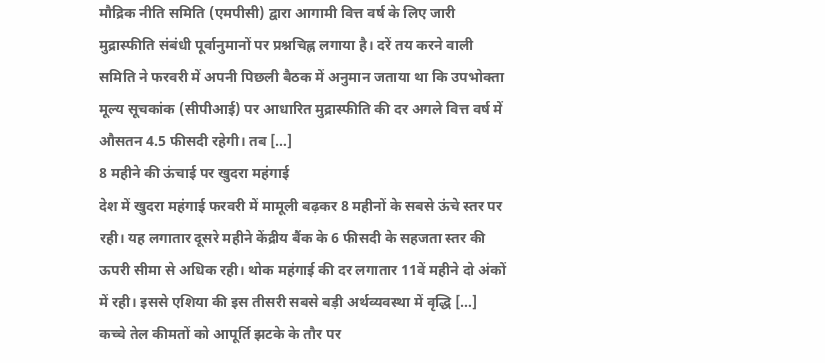मौद्रिक नीति समिति (एमपीसी) द्वारा आगामी वित्त वर्ष के लिए जारी मुद्रास्फीति संबंधी पूर्वानुमानों पर प्रश्नचिह्न लगाया है। दरें तय करने वाली समिति ने फरवरी में अपनी पिछली बैठक में अनुमान जताया था कि उपभोक्ता मूल्य सूचकांक (सीपीआई) पर आधारित मुद्रास्फीति की दर अगले वित्त वर्ष में औसतन 4.5 फीसदी रहेगी। तब […]
8 महीने की ऊंचाई पर खुदरा महंगाई
देश में खुदरा महंगाई फरवरी में मामूली बढ़कर 8 महीनों के सबसे ऊंचे स्तर पर रही। यह लगातार दूसरे महीने केंद्रीय बैंक के 6 फीसदी के सहजता स्तर की ऊपरी सीमा से अधिक रही। थोक महंगाई की दर लगातार 11वें महीने दो अंकों में रही। इससे एशिया की इस तीसरी सबसे बड़ी अर्थव्यवस्था में वृद्धि […]
कच्चे तेल कीमतों को आपूर्ति झटके के तौर पर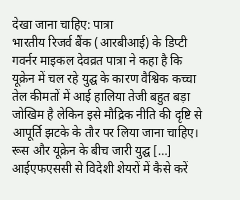देखा जाना चाहिए: पात्रा
भारतीय रिजर्व बैंक (आरबीआई) के डिप्टी गवर्नर माइकल देवव्रत पात्रा ने कहा है कि यूक्रेन में चल रहे युद्घ के कारण वैश्विक कच्चा तेल कीमतों में आई हालिया तेजी बहुत बड़ा जोखिम है लेकिन इसे मौद्रिक नीति की दृष्टि से आपूर्ति झटके के तौर पर लिया जाना चाहिए। रूस और यूक्रेन के बीच जारी युद्घ […]
आईएफएससी से विदेशी शेयरों में कैसे करें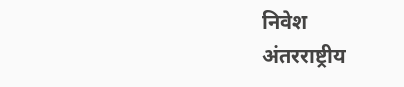निवेश
अंतरराष्ट्रीय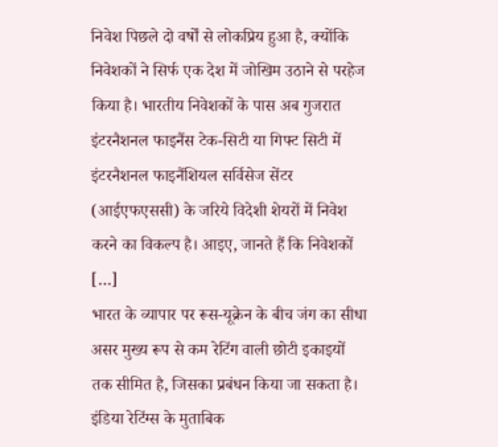निवेश पिछले दो वर्षों से लोकप्रिय हुआ है, क्योंकि निवेशकों ने सिर्फ एक देश में जोखिम उठाने से परहेज किया है। भारतीय निवेशकों के पास अब गुजरात इंटरनैशनल फाइनैंस टेक-सिटी या गिफ्ट सिटी में इंटरनैशनल फाइनैंशियल सर्विसेज सेंटर (आईएफएससी) के जरिये विदेशी शेयरों में निवेश करने का विकल्प है। आइए, जानते हैं कि निवेशकों […]
भारत के व्यापार पर रूस-यूक्रेन के बीच जंग का सीधा असर मुख्य रूप से कम रेटिंग वाली छोटी इकाइयों तक सीमित है, जिसका प्रबंधन किया जा सकता है। इंडिया रेटिंग्स के मुताबिक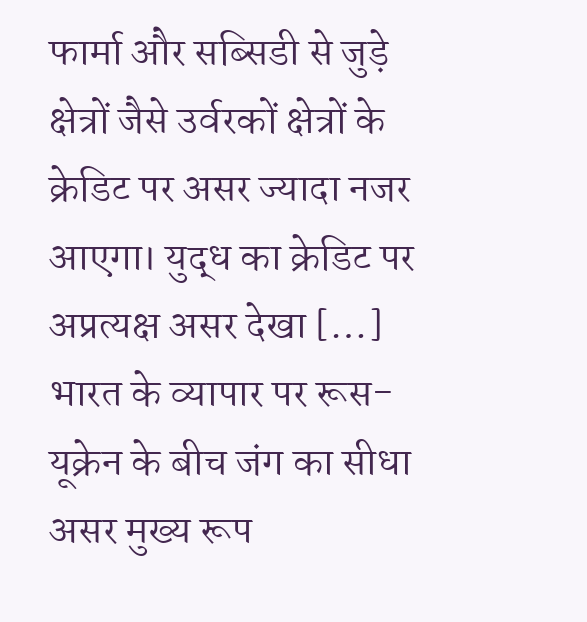फार्मा और सब्सिडी से जुड़े क्षेत्रों जैसे उर्वरकों क्षेत्रों के क्रेडिट पर असर ज्यादा नजर आएगा। युद्ध का क्रेडिट पर अप्रत्यक्ष असर देखा […]
भारत के व्यापार पर रूस-यूक्रेन के बीच जंग का सीधा असर मुख्य रूप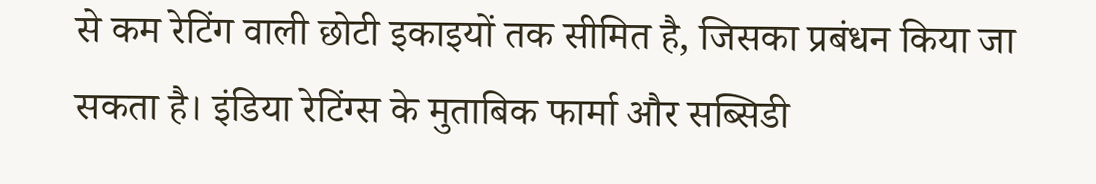से कम रेटिंग वाली छोटी इकाइयों तक सीमित है, जिसका प्रबंधन किया जा सकता है। इंडिया रेटिंग्स के मुताबिक फार्मा और सब्सिडी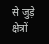से जुड़े क्षेत्रों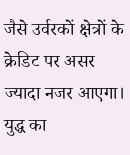जैसे उर्वरकों क्षेत्रों के क्रेडिट पर असर ज्यादा नजर आएगा। युद्ध का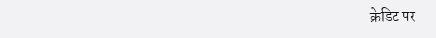क्रेडिट पर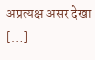अप्रत्यक्ष असर देखा […]